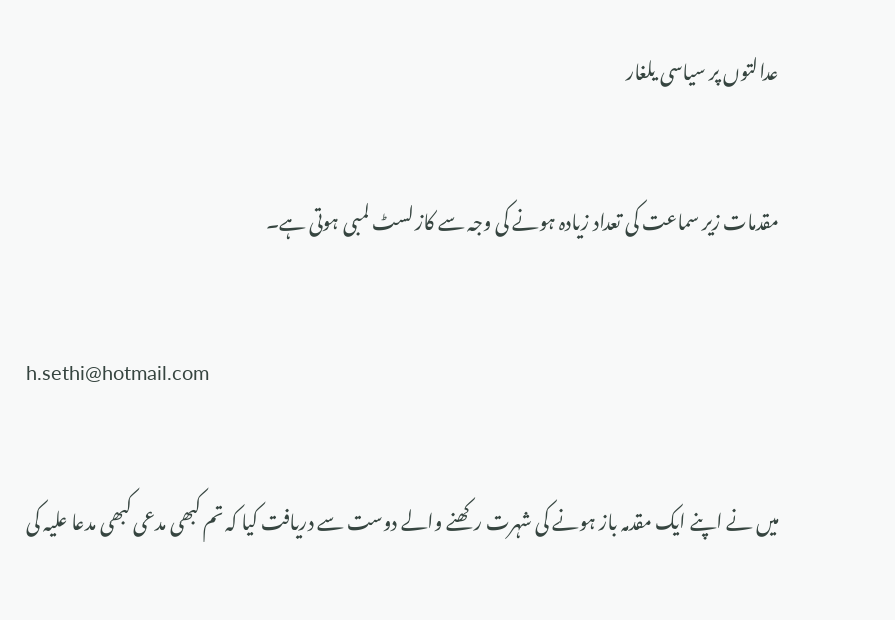عدالتوں پر سیاسی یلغار

مقدمات زیر سماعت کی تعداد زیادہ ہونے کی وجہ سے کاز لسٹ لمبی ہوتی ہے۔

h.sethi@hotmail.com

میں نے اپنے ایک مقدمہ باز ہونے کی شہرت رکھنے والے دوست سے دریافت کیا کہ تم کبھی مدعی کبھی مدعا علیہ کی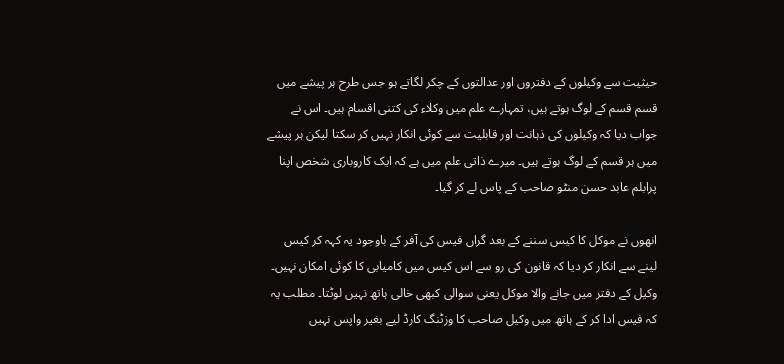حیثیت سے وکیلوں کے دفتروں اور عدالتوں کے چکر لگاتے ہو جس طرح ہر پیشے میں قسم قسم کے لوگ ہوتے ہیں، تمہارے علم میں وکلاء کی کتنی اقسام ہیں۔ اس نے جواب دیا کہ وکیلوں کی ذہانت اور قابلیت سے کوئی انکار نہیں کر سکتا لیکن ہر پیشے میں ہر قسم کے لوگ ہوتے ہیں۔ میرے ذاتی علم میں ہے کہ ایک کاروباری شخص اپنا پرابلم عابد حسن منٹو صاحب کے پاس لے کر گیا۔

انھوں نے موکل کا کیس سننے کے بعد گراں فیس کی آفر کے باوجود یہ کہہ کر کیس لینے سے انکار کر دیا کہ قانون کی رو سے اس کیس میں کامیابی کا کوئی امکان نہیں۔ وکیل کے دفتر میں جانے والا موکل یعنی سوالی کبھی خالی ہاتھ نہیں لوٹتا۔ مطلب یہ کہ فیس ادا کر کے ہاتھ میں وکیل صاحب کا وزٹنگ کارڈ لیے بغیر واپس نہیں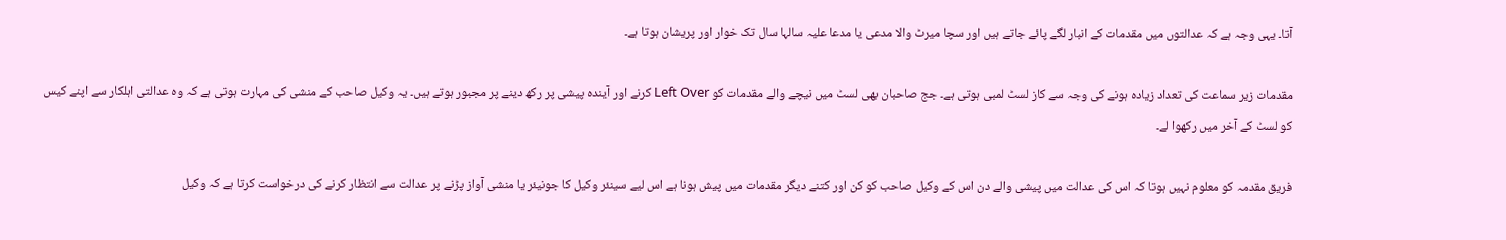آتا۔ یہی وجہ ہے کہ عدالتوں میں مقدمات کے انبار لگے پائے جاتے ہیں اور سچا میرٹ والا مدعی یا مدعا علیہ سالہا سال تک خوار اور پریشان ہوتا ہے۔

مقدمات زیر سماعت کی تعداد زیادہ ہونے کی وجہ سے کاز لسٹ لمبی ہوتی ہے۔ جج صاحبان بھی لسٹ میں نیچے والے مقدمات کو Left Over کرنے اور آیندہ پیشی پر رکھ دینے پر مجبور ہوتے ہیں۔ یہ وکیل صاحب کے منشی کی مہارت ہوتی ہے کہ وہ عدالتی اہلکار سے اپنے کیس کو لسٹ کے آخر میں رکھوا لے۔

فریق مقدمہ کو معلوم نہیں ہوتا کہ اس کی عدالت میں پیشی والے دن اس کے وکیل صاحب کو کن اور کتنے دیگر مقدمات میں پیش ہونا ہے اس لیے سینئر وکیل کا جونیئر یا منشی آواز پڑنے پر عدالت سے انتظار کرنے کی درخواست کرتا ہے کہ وکیل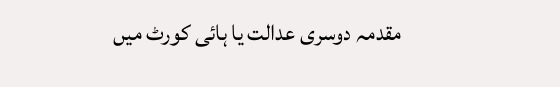مقدمہ دوسری عدالت یا ہائی کورٹ میں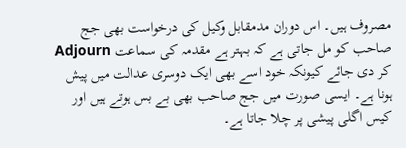مصروف ہیں۔ اس دوران مدمقابل وکیل کی درخواست بھی جج صاحب کو مل جاتی ہے کہ بہتر ہے مقدمہ کی سماعت Adjourn کر دی جائے کیونکہ خود اسے بھی ایک دوسری عدالت میں پیش ہونا ہے۔ ایسی صورت میں جج صاحب بھی بے بس ہوتے ہیں اور کیس اگلی پیشی پر چلا جاتا ہے۔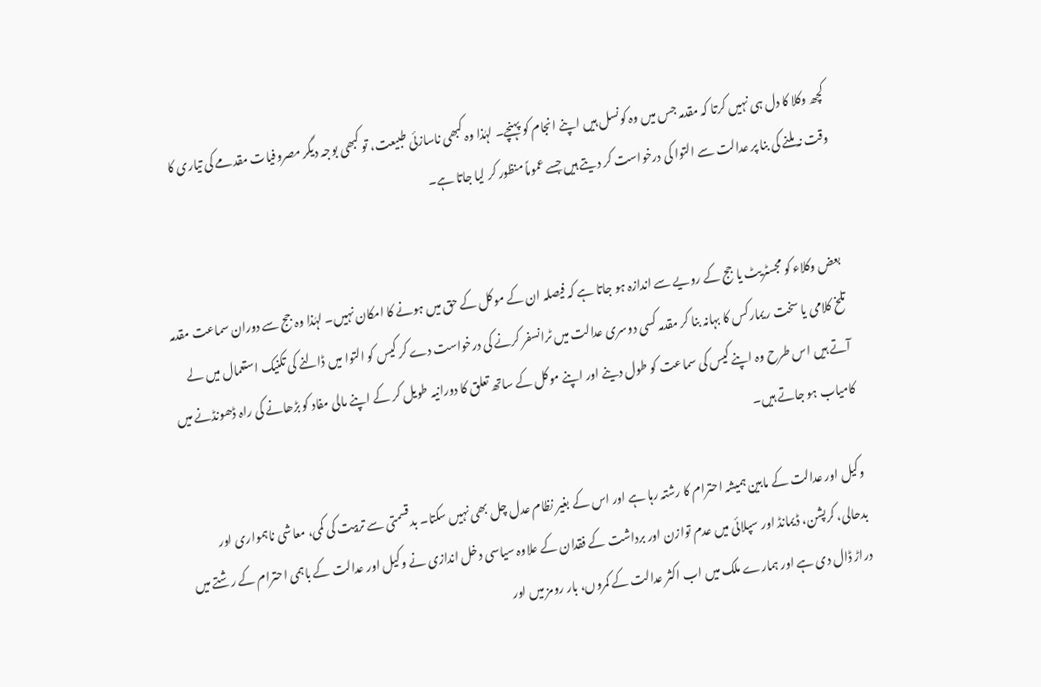کچھ وکلا کا دل ہی نہیں کرتا کہ مقدمہ جس میں وہ کونسل ہیں اپنے انجام کو پہنچے۔ لہٰذا وہ کبھی ناسازئی طبیعت، تو کبھی بوجہ دیگر مصروفیات مقدمے کی تیاری کا وقت نہ ملنے کی بنا پر عدالت سے التوا کی درخواست کر دیتے ہیں جسے عموماً منظور کر لیا جاتا ہے۔


بعض وکلاء کو مجسٹریٹ یا جج کے رویے سے اندازہ ہو جاتا ہے کہ فیصلہ ان کے موکل کے حق میں ہونے کا امکان نہیں۔ لہٰذا وہ جج سے دوران سماعت مقدمہ تلخ کلامی یا سخت ریمارکس کا بہانہ بنا کر مقدمہ کسی دوسری عدالت میں ٹرانسفر کرنے کی درخواست دے کر کیس کو التوا میں ڈالنے کی تکنیک استعمال میں لے آتے ہیں اس طرح وہ اپنے کیس کی سماعت کو طول دینے اور اپنے موکل کے ساتھ تعلق کا دورانیہ طویل کر کے اپنے مالی مفاد کو بڑھانے کی راہ ڈھونڈنے میں کامیاب ہو جاتے ہیں۔

وکیل اور عدالت کے مابین ہمیشہ احترام کا رشتہ رہا ہے اور اس کے بغیر نظام عدل چل بھی نہیں سکتا۔ بدقسمتی سے تربیت کی کمی، معاشی ناہمواری اور بدحالی، کرپشن، ڈیمانڈ اور سپلائی میں عدم توازن اور برداشت کے فقدان کے علاوہ سیاسی دخل اندازی نے وکیل اور عدالت کے باہمی احترام کے رشتے میں دراڑ ڈال دی ہے اور ہمارے ملک میں اب اکثر عدالت کے کمروں، بار رومز میں اور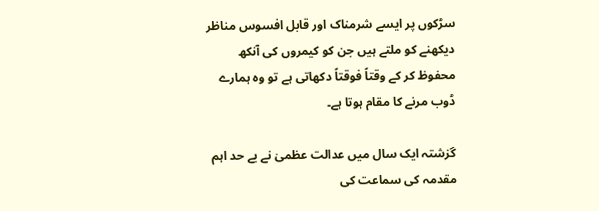سڑکوں پر ایسے شرمناک اور قابل افسوس مناظر دیکھنے کو ملتے ہیں جن کو کیمروں کی آنکھ محفوظ کر کے وقتاً فوقتاً دکھاتی ہے تو وہ ہمارے ڈوب مرنے کا مقام ہوتا ہے۔

گزشتہ ایک سال میں عدالت عظمیٰ نے بے حد اہم مقدمہ کی سماعت کی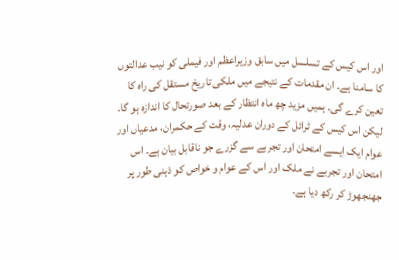اور اس کیس کے تسلسل میں سابق وزیراعظم اور فیملی کو نیب عدالتوں کا سامنا ہے۔ ان مقدمات کے نتیجے میں ملکی تاریخ مستقل کی راہ کا تعین کرے گی۔ ہمیں مزید چھ ماہ انتظار کے بعد صورتحال کا اندازہ ہو گا۔ لیکن اس کیس کے ٹرائل کے دوران عدلیہ، وقت کے حکمران، مدعیاں اور عوام ایک ایسے امتحان اور تجربے سے گزرے جو ناقابل بیان ہے۔ اس امتحان اور تجربے نے ملک اور اس کے عوام و خواص کو ذہنی طور پر جھنجھوڑ کر رکھ دیا ہے۔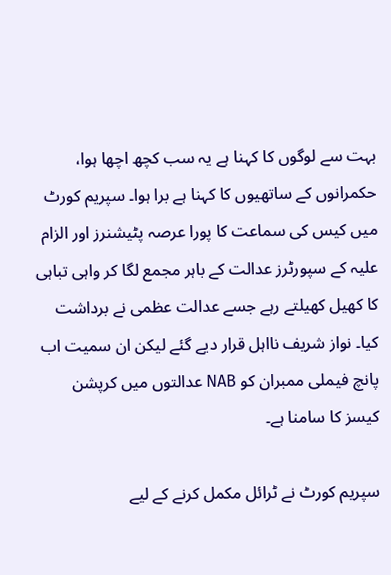بہت سے لوگوں کا کہنا ہے یہ سب کچھ اچھا ہوا، حکمرانوں کے ساتھیوں کا کہنا ہے برا ہوا۔ سپریم کورٹ میں کیس کی سماعت کا پورا عرصہ پٹیشنرز اور الزام علیہ کے سپورٹرز عدالت کے باہر مجمع لگا کر واہی تباہی کا کھیل کھیلتے رہے جسے عدالت عظمی نے برداشت کیا۔ نواز شریف نااہل قرار دیے گئے لیکن ان سمیت اب پانچ فیملی ممبران کو NAB عدالتوں میں کرپشن کیسز کا سامنا ہے۔

سپریم کورٹ نے ٹرائل مکمل کرنے کے لیے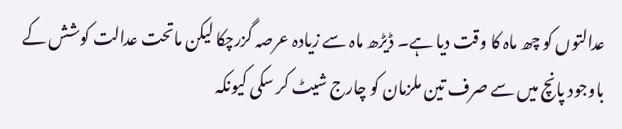عدالتوں کو چھ ماہ کا وقت دیا ہے۔ ڈیڑھ ماہ سے زیادہ عرصہ گزرچکا لیکن ماتحت عدالت کوشش کے باوجود پانچ میں سے صرف تین ملزمان کو چارج شیٹ کر سکی کیونکہ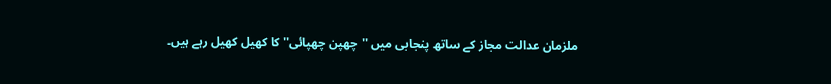ملزمان عدالت مجاز کے ساتھ پنجابی میں ''چھپن چھپائی'' کا کھیل کھیل رہے ہیں۔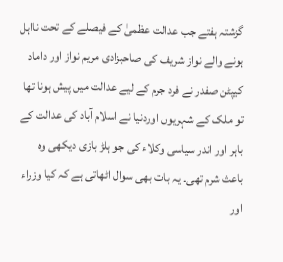گزشتہ ہفتے جب عدالت عظمیٰ کے فیصلے کے تحت نااہل ہونے والے نواز شریف کی صاحبزادی مریم نواز اور داماد کیپٹن صفدر نے فرد جرم کے لیے عدالت میں پیش ہونا تھا تو ملک کے شہریوں اوردنیا نے اسلام آباد کی عدالت کے باہر اور اندر سیاسی وکلاء کی جو ہلڑ بازی دیکھی وہ باعث شرم تھی۔ یہ بات بھی سوال اٹھاتی ہے کہ کیا وزراء اور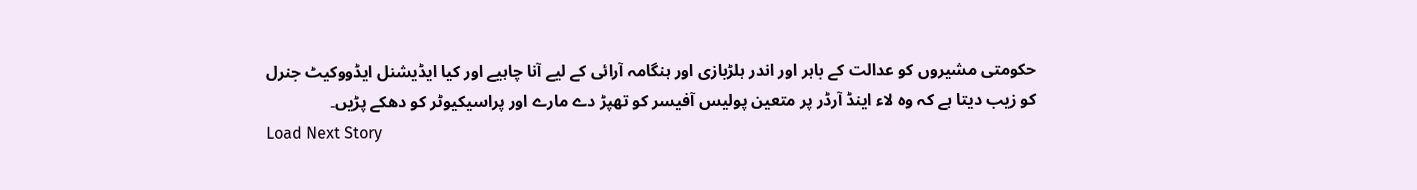حکومتی مشیروں کو عدالت کے باہر اور اندر ہلڑبازی اور ہنگامہ آرائی کے لیے آنا چاہیے اور کیا ایڈیشنل ایڈووکیٹ جنرل کو زیب دیتا ہے کہ وہ لاء اینڈ آرڈر پر متعین پولیس آفیسر کو تھپڑ دے مارے اور پراسیکیوٹر کو دھکے پڑیں۔
Load Next Story